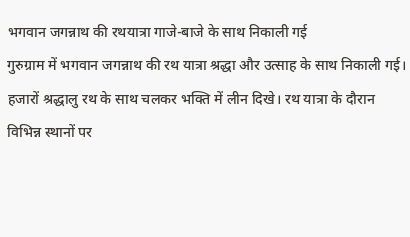भगवान जगन्नाथ की रथयात्रा गाजे-बाजे के साथ निकाली गई
गुरुग्राम में भगवान जगन्नाथ की रथ यात्रा श्रद्धा और उत्साह के साथ निकाली गई। हजारों श्रद्धालु रथ के साथ चलकर भक्ति में लीन दिखे। रथ यात्रा के दौरान विभिन्न स्थानों पर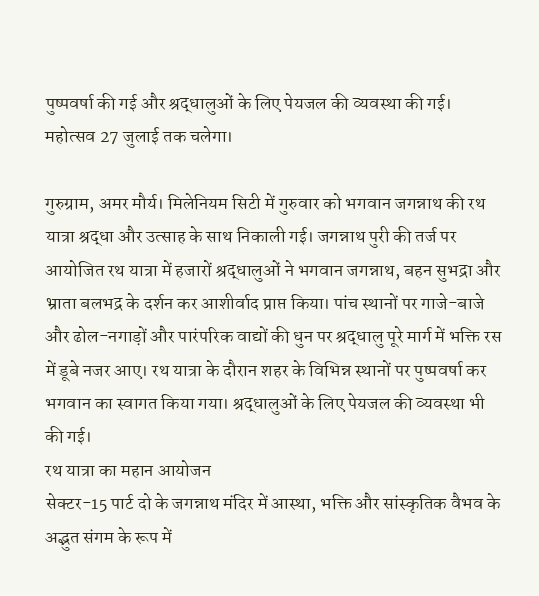पुष्पवर्षा की गई और श्रद्धालुओं के लिए पेयजल की व्यवस्था की गई। महोत्सव 27 जुलाई तक चलेगा।

गुरुग्राम, अमर मौर्य। मिलेनियम सिटी में गुरुवार को भगवान जगन्नाथ की रथ यात्रा श्रद्धा और उत्साह के साथ निकाली गई। जगन्नाथ पुरी की तर्ज पर आयोजित रथ यात्रा में हजारों श्रद्धालुओं ने भगवान जगन्नाथ, बहन सुभद्रा और भ्राता बलभद्र के दर्शन कर आशीर्वाद प्राप्त किया। पांच स्थानों पर गाजे-बाजे और ढोल-नगाड़ों और पारंपरिक वाद्यों की धुन पर श्रद्धालु पूरे मार्ग में भक्ति रस में डूबे नजर आए। रथ यात्रा के दौरान शहर के विभिन्न स्थानों पर पुष्पवर्षा कर भगवान का स्वागत किया गया। श्रद्धालुओं के लिए पेयजल की व्यवस्था भी की गई।
रथ यात्रा का महान आयोजन
सेक्टर-15 पार्ट दो के जगन्नाथ मंदिर में आस्था, भक्ति और सांस्कृतिक वैभव के अद्भुत संगम के रूप में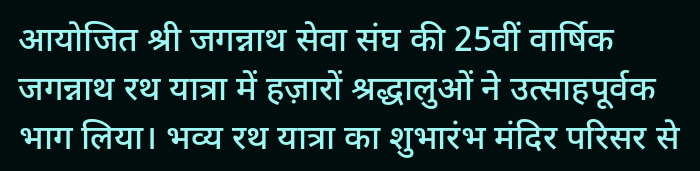आयोजित श्री जगन्नाथ सेवा संघ की 25वीं वार्षिक जगन्नाथ रथ यात्रा में हज़ारों श्रद्धालुओं ने उत्साहपूर्वक भाग लिया। भव्य रथ यात्रा का शुभारंभ मंदिर परिसर से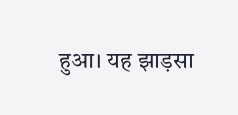हुआ। यह झाड़सा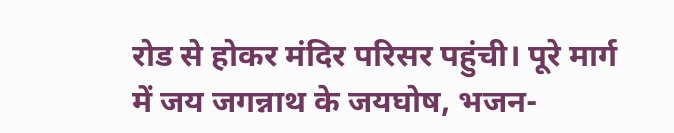रोड से होकर मंदिर परिसर पहुंची। पूरे मार्ग में जय जगन्नाथ के जयघोष, भजन-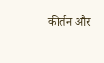कीर्तन और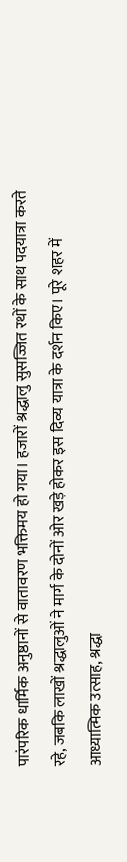पारंपरिक धार्मिक अनुष्ठानों से वातावरण भक्तिमय हो गया। हजारों श्रद्धालु सुसज्जित रथों के साथ पदयात्रा करते रहे, जबकि लाखों श्रद्धालुओं ने मार्ग के दोनों ओर खड़े होकर इस दिव्य यात्रा के दर्शन किए। पूरे शहर में आध्यात्मिक उत्साह, श्रद्धा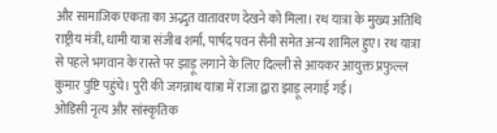और सामाजिक एकता का अद्भुत वातावरण देखने को मिला। रथ यात्रा के मुख्य अतिथि राष्ट्रीय मंत्री, धामी यात्रा संजीब शर्मा, पार्षद पवन सैनी समेत अन्य शामिल हुए। रथ यात्रा से पहले भगवान के रास्ते पर झाड़ू लगाने के लिए दिल्ली से आयकर आयुक्त प्रफुल्ल कुमार पुष्टि पहुंचे। पुरी की जगन्नाथ यात्रा में राजा द्वारा झाड़ू लगाई गई।
ओडिसी नृत्य और सांस्कृतिक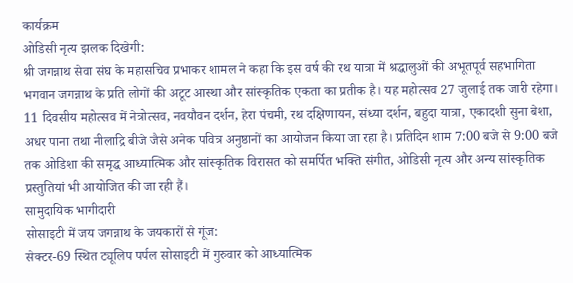कार्यक्रम
ओडिसी नृत्य झलक दिखेगी:
श्री जगन्नाथ सेवा संघ के महासचिव प्रभाकर शामल ने कहा कि इस वर्ष की रथ यात्रा में श्रद्धालुओं की अभूतपूर्व सहभागिता भगवान जगन्नाथ के प्रति लोगों की अटूट आस्था और सांस्कृतिक एकता का प्रतीक है। यह महोत्सव 27 जुलाई तक जारी रहेगा। 11 दिवसीय महोत्सव में नेत्रोत्सव, नवयौवन दर्शन, हेरा पंचमी, रथ दक्षिणायन, संध्या दर्शन, बहुदा यात्रा, एकादशी सुना बेशा, अधर पाना तथा नीलाद्रि बीजे जैसे अनेक पवित्र अनुष्ठानों का आयोजन किया जा रहा है। प्रतिदिन शाम 7:00 बजे से 9:00 बजे तक ओडिशा की समृद्ध आध्यात्मिक और सांस्कृतिक विरासत को समर्पित भक्ति संगीत, ओडिसी नृत्य और अन्य सांस्कृतिक प्रस्तुतियां भी आयोजित की जा रही हैं।
सामुदायिक भागीदारी
सोसाइटी में जय जगन्नाथ के जयकारों से गूंज:
सेक्टर-69 स्थित ट्यूलिप पर्पल सोसाइटी में गुरुवार को आध्यात्मिक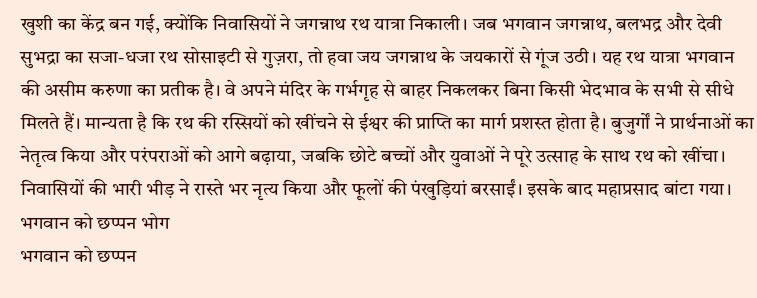खुशी का केंद्र बन गई, क्योंकि निवासियों ने जगन्नाथ रथ यात्रा निकाली। जब भगवान जगन्नाथ, बलभद्र और देवी सुभद्रा का सजा-धजा रथ सोसाइटी से गुज़रा, तो हवा जय जगन्नाथ के जयकारों से गूंज उठी। यह रथ यात्रा भगवान की असीम करुणा का प्रतीक है। वे अपने मंदिर के गर्भगृह से बाहर निकलकर बिना किसी भेदभाव के सभी से सीधे मिलते हैं। मान्यता है कि रथ की रस्सियों को खींचने से ईश्वर की प्राप्ति का मार्ग प्रशस्त होता है। बुजुर्गों ने प्रार्थनाओं का नेतृत्व किया और परंपराओं को आगे बढ़ाया, जबकि छोटे बच्चों और युवाओं ने पूरे उत्साह के साथ रथ को खींचा। निवासियों की भारी भीड़ ने रास्ते भर नृत्य किया और फूलों की पंखुड़ियां बरसाईं। इसके बाद महाप्रसाद बांटा गया।
भगवान को छप्पन भोग
भगवान को छप्पन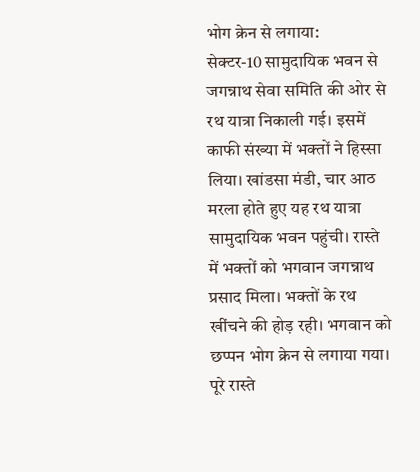भोग क्रेन से लगाया:
सेक्टर-10 सामुदायिक भवन से जगन्नाथ सेवा समिति की ओर से रथ यात्रा निकाली गई। इसमें काफी संख्या में भक्तों ने हिस्सा लिया। खांडसा मंडी, चार आठ मरला होते हुए यह रथ यात्रा सामुदायिक भवन पहुंची। रास्ते में भक्तों को भगवान जगन्नाथ प्रसाद मिला। भक्तों के रथ खींचने की होड़ रही। भगवान को छप्पन भोग क्रेन से लगाया गया। पूरे रास्ते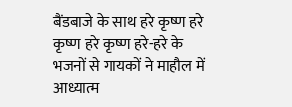बैंडबाजे के साथ हरे कृष्ण हरे कृष्ण हरे कृष्ण हरे-हरे के भजनों से गायकों ने माहौल में आध्यात्म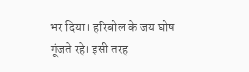भर दिया। हरिबोल के जय घोष गूंजते रहे। इसी तरह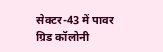सेक्टर-43 में पावर ग्रिड कॉलोनी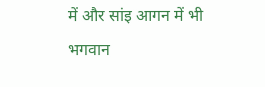में और सांइ आगन में भी भगवान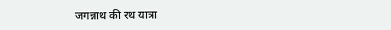जगन्नाथ की रथ यात्रा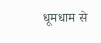धूमधाम से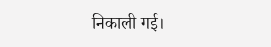निकाली गई।